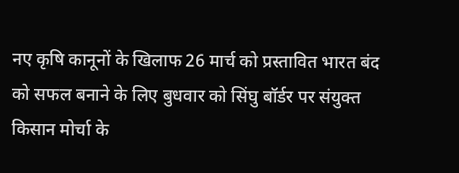नए कृषि कानूनों के खिलाफ 26 मार्च को प्रस्तावित भारत बंद को सफल बनाने के लिए बुधवार को सिंघु बॉर्डर पर संयुक्त किसान मोर्चा के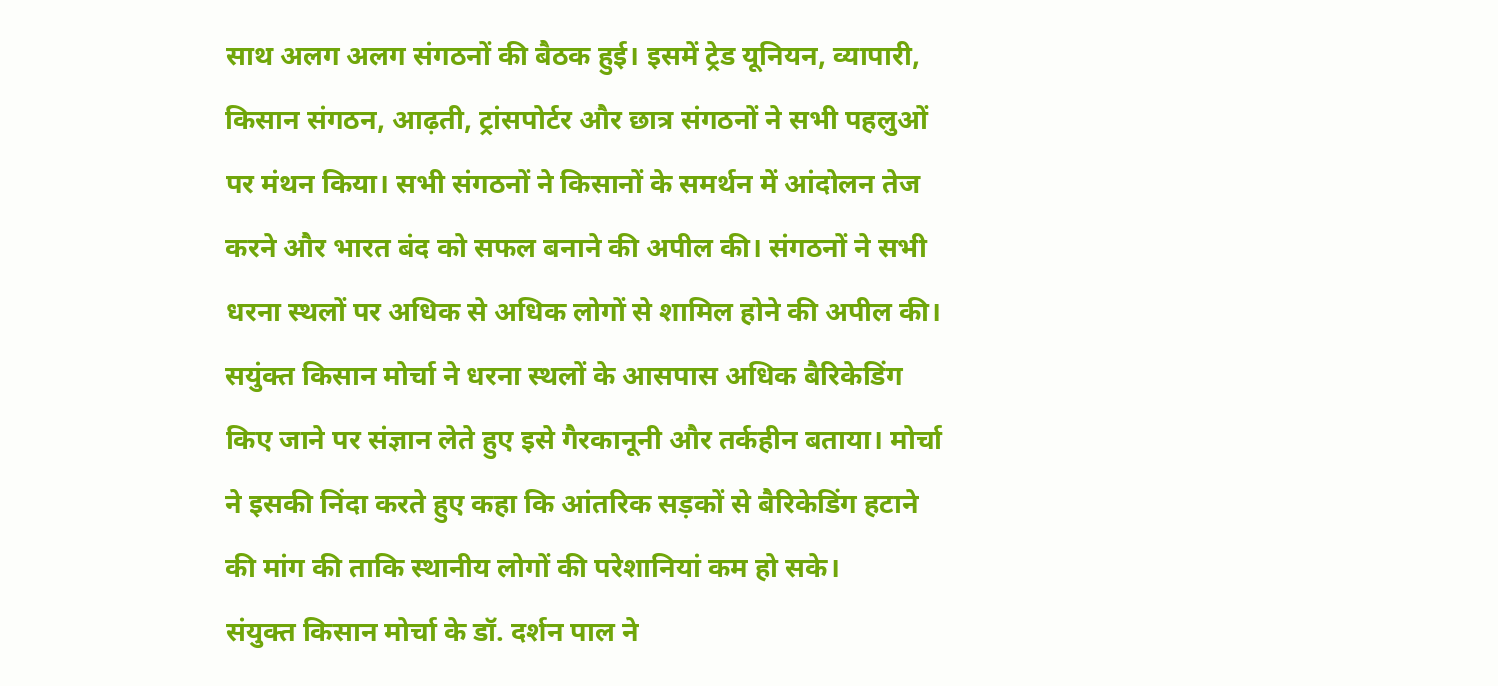साथ अलग अलग संगठनों की बैठक हुई। इसमें ट्रेड यूनियन, व्यापारी, किसान संगठन, आढ़ती, ट्रांसपोर्टर और छात्र संगठनों ने सभी पहलुओं पर मंथन किया। सभी संगठनों ने किसानों के समर्थन में आंदोलन तेज करने और भारत बंद को सफल बनाने की अपील की। संगठनों ने सभी धरना स्थलों पर अधिक से अधिक लोगों से शामिल होने की अपील की।
सयुंक्त किसान मोर्चा ने धरना स्थलों के आसपास अधिक बैरिकेडिंग किए जाने पर संज्ञान लेते हुए इसे गैरकानूनी और तर्कहीन बताया। मोर्चा ने इसकी निंदा करते हुए कहा कि आंतरिक सड़कों से बैरिकेडिंग हटाने की मांग की ताकि स्थानीय लोगों की परेशानियां कम हो सके।
संयुक्त किसान मोर्चा के डॉ. दर्शन पाल ने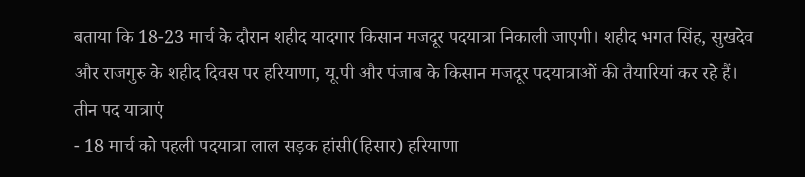बताया कि 18-23 मार्च के दौरान शहीद यादगार किसान मजदूर पदयात्रा निकाली जाएगी। शहीद भगत सिंह, सुखदेव और राजगुरु के शहीद दिवस पर हरियाणा, यू.पी और पंजाब के किसान मजदूर पदयात्राओं की तैयारियां कर रहे हैं।
तीन पद यात्राएं
- 18 मार्च को पहली पदयात्रा लाल सड़क हांसी(हिसार) हरियाणा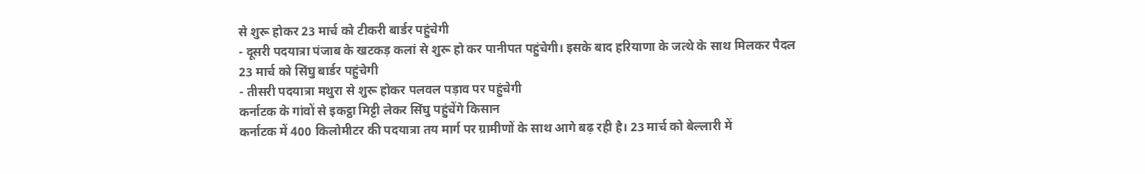से शुरू होकर 23 मार्च को टीकरी बार्डर पहुंचेगी
- दूसरी पदयात्रा पंजाब के खटकड़ कलां से शुरू हो कर पानीपत पहुंचेगी। इसके बाद हरियाणा के जत्थे के साथ मिलकर पैदल 23 मार्च को सिंघु बार्डर पहुंचेगी
- तीसरी पदयात्रा मथुरा से शुरू होकर पलवल पड़ाव पर पहुंचेगी
कर्नाटक के गांवों से इकट्ठा मिट्टी लेकर सिंघु पहुंचेंगे किसान
कर्नाटक में 400 किलोमीटर की पदयात्रा तय मार्ग पर ग्रामीणों के साथ आगे बढ़ रही है। 23 मार्च को बेल्लारी में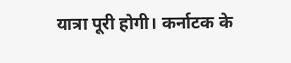यात्रा पूरी होगी। कर्नाटक के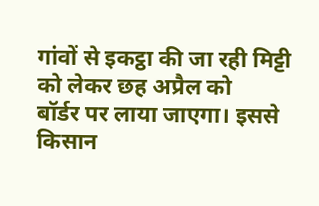गांवों से इकट्ठा की जा रही मिट्टी को लेकर छह अप्रैल को
बॉर्डर पर लाया जाएगा। इससे किसान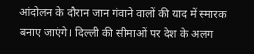आंदोलन के दौरान जान गंवाने वालों की याद में स्मारक बनाए जाएंगे। दिल्ली की सीमाओं पर देश के अलग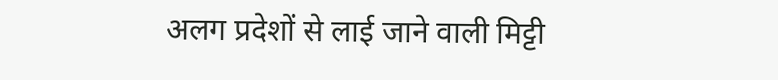अलग प्रदेशों से लाई जाने वाली मिट्टी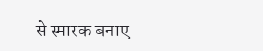से स्मारक बनाए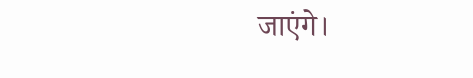जाएंगे।